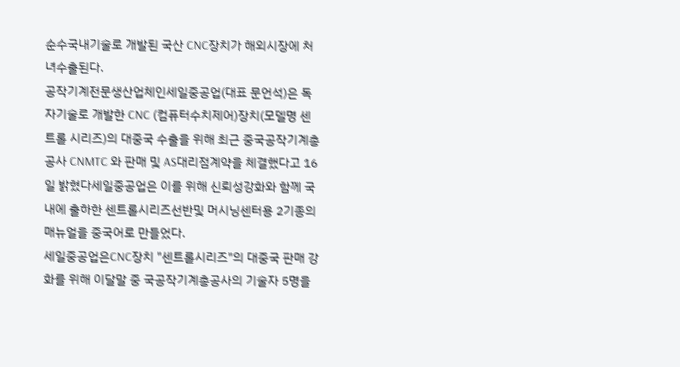순수국내기술로 개발된 국산 CNC장치가 해외시장에 처녀수출된다.
공작기계전문생산업체인세일중공업(대표 문언석)은 독자기술로 개발한 CNC (컴퓨터수치제어)장치(모델명 센트롤 시리즈)의 대중국 수출을 위해 최근 중국공작기계총공사 CNMTC 와 판매 및 AS대리점계약을 체결했다고 16일 밝혔다세일중공업은 이를 위해 신뢰성강화와 함께 국내에 출하한 센트롤시리즈선반및 머시닝센터용 2기종의 매뉴얼을 중국어로 만들었다.
세일중공업은CNC장치 "센트롤시리즈"의 대중국 판매 강화를 위해 이달말 중 국공작기계총공사의 기술자 5명을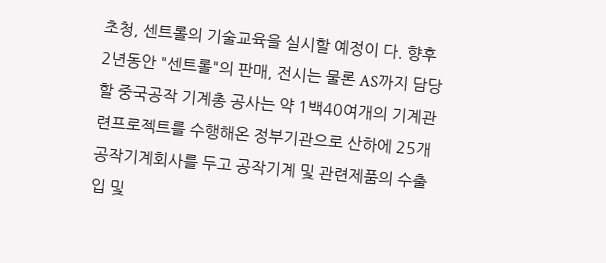초청, 센트롤의 기술교육을 실시할 예정이 다. 향후 2년동안 "센트롤"의 판매, 전시는 물론 AS까지 담당할 중국공작 기계총 공사는 약 1백40여개의 기계관련프로젝트를 수행해온 정부기관으로 산하에 25개공작기계회사를 두고 공작기계 및 관련제품의 수출입 및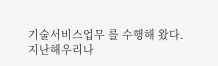기술서비스업무 를 수행해 왔다.
지난해우리나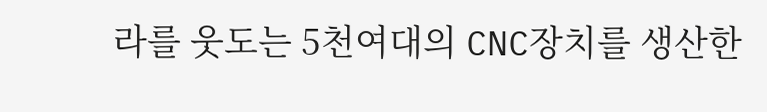라를 웃도는 5천여대의 CNC장치를 생산한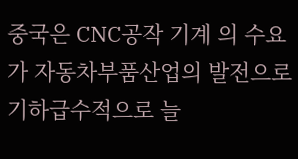중국은 CNC공작 기계 의 수요가 자동차부품산업의 발전으로 기하급수적으로 늘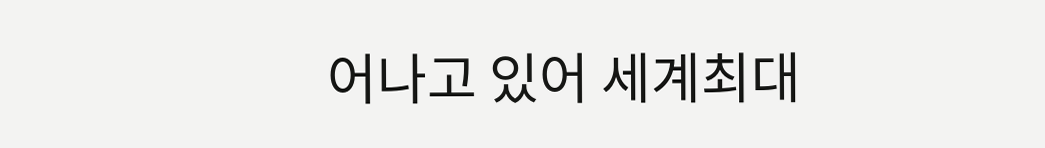어나고 있어 세계최대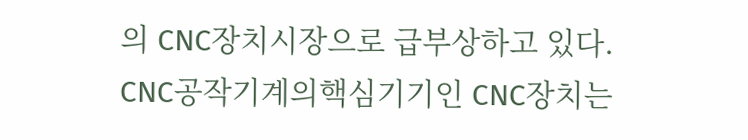의 CNC장치시장으로 급부상하고 있다.
CNC공작기계의핵심기기인 CNC장치는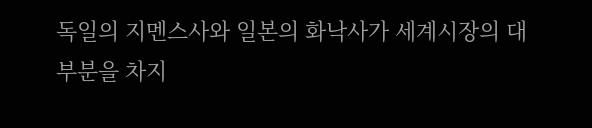독일의 지멘스사와 일본의 화낙사가 세계시장의 대부분을 차지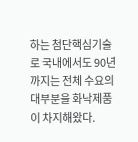하는 첨단핵심기술로 국내에서도 90년까지는 전체 수요의 대부분을 화낙제품이 차지해왔다.